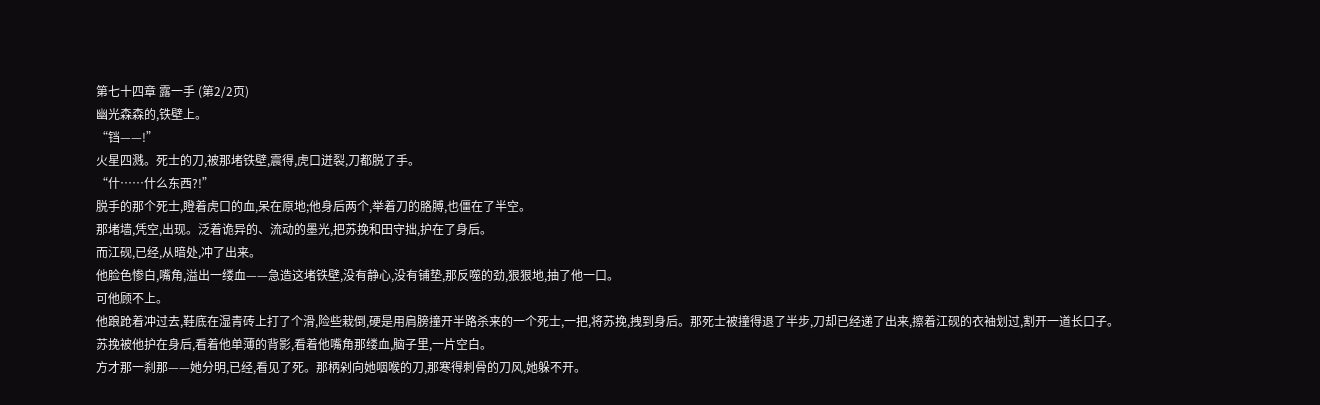第七十四章 露一手 (第2/2页)
幽光森森的,铁壁上。
“铛——!”
火星四溅。死士的刀,被那堵铁壁,震得,虎口迸裂,刀都脱了手。
“什……什么东西?!”
脱手的那个死士,瞪着虎口的血,呆在原地;他身后两个,举着刀的胳膊,也僵在了半空。
那堵墙,凭空,出现。泛着诡异的、流动的墨光,把苏挽和田守拙,护在了身后。
而江砚,已经,从暗处,冲了出来。
他脸色惨白,嘴角,溢出一缕血——急造这堵铁壁,没有静心,没有铺垫,那反噬的劲,狠狠地,抽了他一口。
可他顾不上。
他踉跄着冲过去,鞋底在湿青砖上打了个滑,险些栽倒,硬是用肩膀撞开半路杀来的一个死士,一把,将苏挽,拽到身后。那死士被撞得退了半步,刀却已经递了出来,擦着江砚的衣袖划过,割开一道长口子。
苏挽被他护在身后,看着他单薄的背影,看着他嘴角那缕血,脑子里,一片空白。
方才那一刹那——她分明,已经,看见了死。那柄剁向她咽喉的刀,那寒得刺骨的刀风,她躲不开。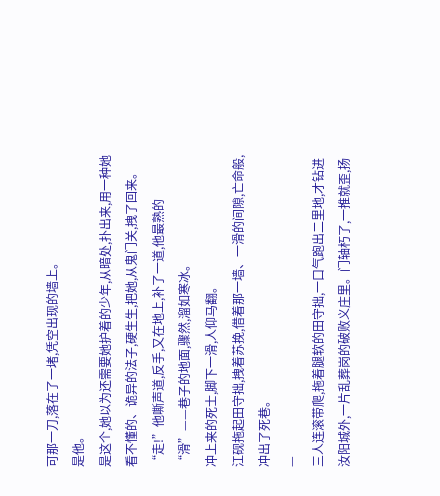可那一刀,落在了一堵,凭空出现的墙上。
是他。
是这个,她以为还需要她护着的少年,从暗处,扑出来,用一种她看不懂的、诡异的法子,硬生生,把她,从鬼门关,拽了回来。
“走!”他嘶声道,反手,又在地上,补了一道,他最熟的“滑”——巷子的地面,骤然,溜如寒冰。
冲上来的死士,脚下一滑,人仰马翻。
江砚拖起田守拙,拽着苏挽,借着那一墙、一滑的间隙,亡命般,冲出了死巷。
—
三人连滚带爬,拖着腿软的田守拙,一口气跑出二里地,才钻进汝阳城外,一片乱葬岗的破败义庄里。门轴朽了,一推就歪,扬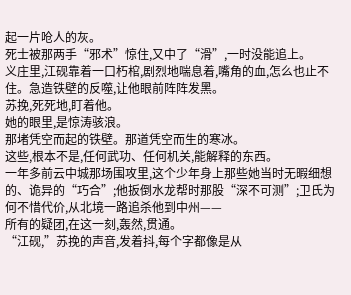起一片呛人的灰。
死士被那两手“邪术”惊住,又中了“滑”,一时没能追上。
义庄里,江砚靠着一口朽棺,剧烈地喘息着,嘴角的血,怎么也止不住。急造铁壁的反噬,让他眼前阵阵发黑。
苏挽,死死地,盯着他。
她的眼里,是惊涛骇浪。
那堵凭空而起的铁壁。那道凭空而生的寒冰。
这些,根本不是,任何武功、任何机关,能解释的东西。
一年多前云中城那场围攻里,这个少年身上那些她当时无暇细想的、诡异的“巧合”;他扳倒水龙帮时那股“深不可测”;卫氏为何不惜代价,从北境一路追杀他到中州——
所有的疑团,在这一刻,轰然,贯通。
“江砚,”苏挽的声音,发着抖,每个字都像是从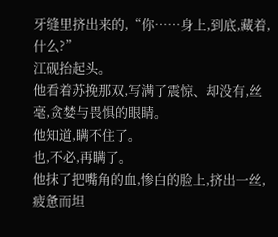牙缝里挤出来的,“你……身上,到底,藏着,什么?”
江砚抬起头。
他看着苏挽那双,写满了震惊、却没有,丝毫,贪婪与畏惧的眼睛。
他知道,瞒不住了。
也,不必,再瞒了。
他抹了把嘴角的血,惨白的脸上,挤出一丝,疲惫而坦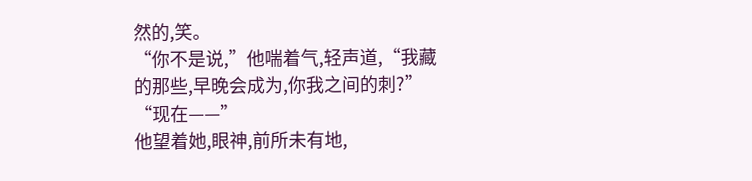然的,笑。
“你不是说,”他喘着气,轻声道,“我藏的那些,早晚会成为,你我之间的刺?”
“现在——”
他望着她,眼神,前所未有地,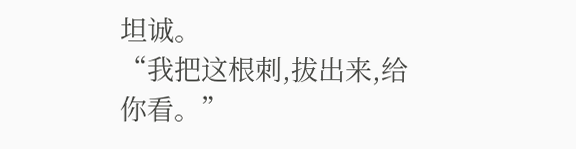坦诚。
“我把这根刺,拔出来,给你看。”